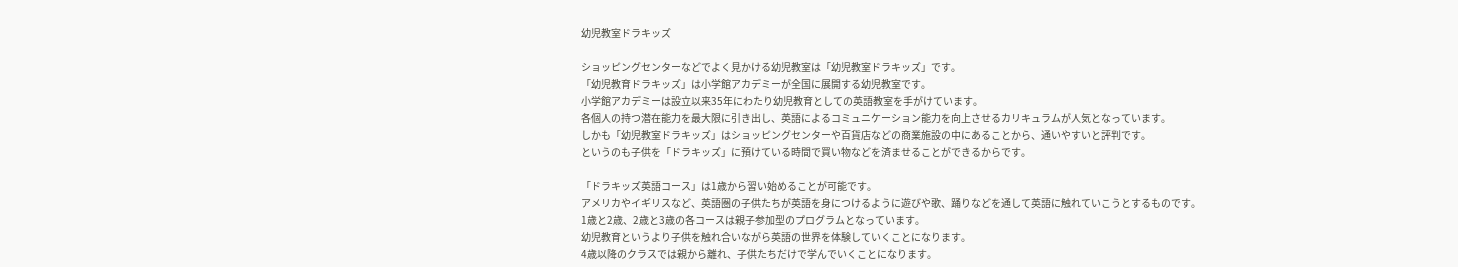幼児教室ドラキッズ

ショッピングセンターなどでよく見かける幼児教室は「幼児教室ドラキッズ」です。
「幼児教育ドラキッズ」は小学館アカデミーが全国に展開する幼児教室です。
小学館アカデミーは設立以来35年にわたり幼児教育としての英語教室を手がけています。
各個人の持つ潜在能力を最大限に引き出し、英語によるコミュニケーション能力を向上させるカリキュラムが人気となっています。
しかも「幼児教室ドラキッズ」はショッピングセンターや百貨店などの商業施設の中にあることから、通いやすいと評判です。
というのも子供を「ドラキッズ」に預けている時間で買い物などを済ませることができるからです。

「ドラキッズ英語コース」は1歳から習い始めることが可能です。
アメリカやイギリスなど、英語圏の子供たちが英語を身につけるように遊びや歌、踊りなどを通して英語に触れていこうとするものです。
1歳と2歳、2歳と3歳の各コースは親子参加型のプログラムとなっています。
幼児教育というより子供を触れ合いながら英語の世界を体験していくことになります。
4歳以降のクラスでは親から離れ、子供たちだけで学んでいくことになります。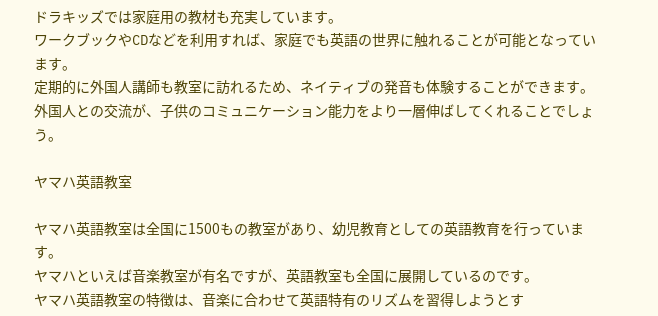ドラキッズでは家庭用の教材も充実しています。
ワークブックやCDなどを利用すれば、家庭でも英語の世界に触れることが可能となっています。
定期的に外国人講師も教室に訪れるため、ネイティブの発音も体験することができます。
外国人との交流が、子供のコミュニケーション能力をより一層伸ばしてくれることでしょう。

ヤマハ英語教室

ヤマハ英語教室は全国に1500もの教室があり、幼児教育としての英語教育を行っています。
ヤマハといえば音楽教室が有名ですが、英語教室も全国に展開しているのです。
ヤマハ英語教室の特徴は、音楽に合わせて英語特有のリズムを習得しようとす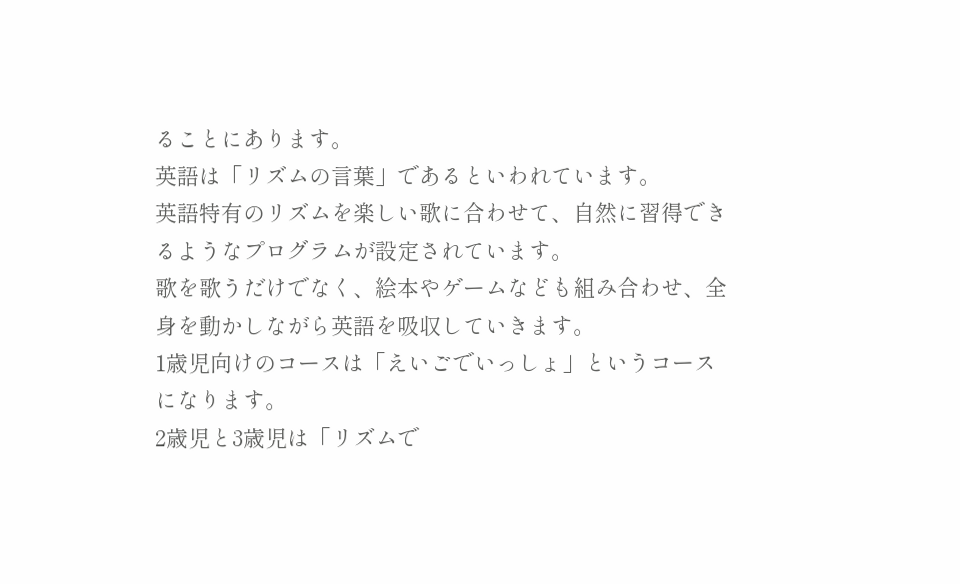ることにあります。
英語は「リズムの言葉」であるといわれています。
英語特有のリズムを楽しい歌に合わせて、自然に習得できるようなプログラムが設定されています。
歌を歌うだけでなく、絵本やゲームなども組み合わせ、全身を動かしながら英語を吸収していきます。
1歳児向けのコースは「えいごでいっしょ」というコースになります。
2歳児と3歳児は「リズムで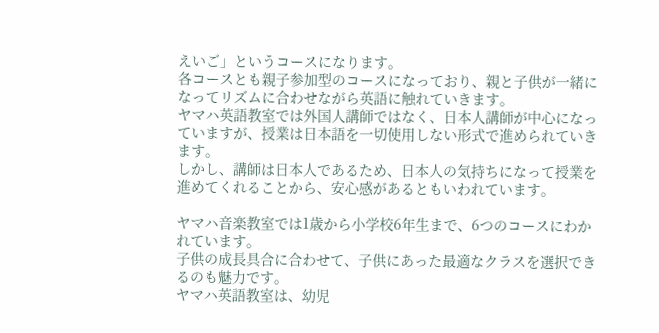えいご」というコースになります。
各コースとも親子参加型のコースになっており、親と子供が一緒になってリズムに合わせながら英語に触れていきます。
ヤマハ英語教室では外国人講師ではなく、日本人講師が中心になっていますが、授業は日本語を一切使用しない形式で進められていきます。
しかし、講師は日本人であるため、日本人の気持ちになって授業を進めてくれることから、安心感があるともいわれています。

ヤマハ音楽教室では1歳から小学校6年生まで、6つのコースにわかれています。
子供の成長具合に合わせて、子供にあった最適なクラスを選択できるのも魅力です。
ヤマハ英語教室は、幼児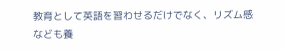教育として英語を習わせるだけでなく、リズム感なども養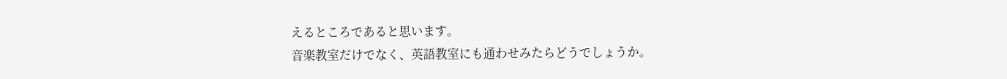えるところであると思います。
音楽教室だけでなく、英語教室にも通わせみたらどうでしょうか。